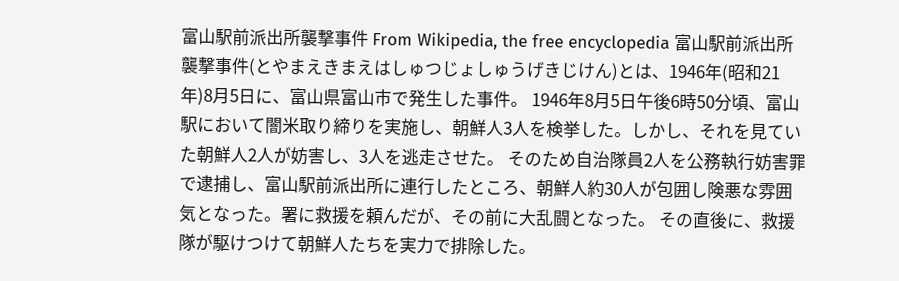富山駅前派出所襲撃事件 From Wikipedia, the free encyclopedia 富山駅前派出所襲撃事件(とやまえきまえはしゅつじょしゅうげきじけん)とは、1946年(昭和21年)8月5日に、富山県富山市で発生した事件。 1946年8月5日午後6時50分頃、富山駅において闇米取り締りを実施し、朝鮮人3人を検挙した。しかし、それを見ていた朝鮮人2人が妨害し、3人を逃走させた。 そのため自治隊員2人を公務執行妨害罪で逮捕し、富山駅前派出所に連行したところ、朝鮮人約30人が包囲し険悪な雰囲気となった。署に救援を頼んだが、その前に大乱闘となった。 その直後に、救援隊が駆けつけて朝鮮人たちを実力で排除した。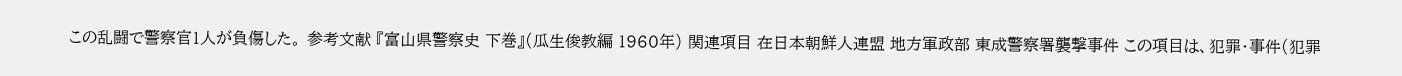この乱闘で警察官1人が負傷した。 参考文献 『富山県警察史 下巻』(瓜生俊教編 1960年) 関連項目 在日本朝鮮人連盟 地方軍政部 東成警察署襲撃事件 この項目は、犯罪・事件(犯罪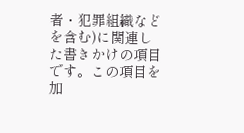者・犯罪組織などを含む)に関連した書きかけの項目です。この項目を加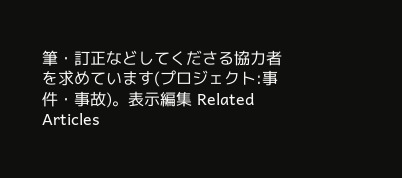筆・訂正などしてくださる協力者を求めています(プロジェクト:事件・事故)。表示編集 Related Articles